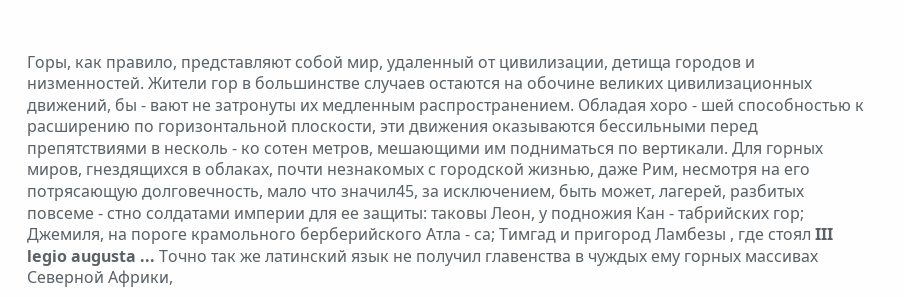Горы, как правило, представляют собой мир, удаленный от цивилизации, детища городов и низменностей. Жители гор в большинстве случаев остаются на обочине великих цивилизационных движений, бы - вают не затронуты их медленным распространением. Обладая хоро - шей способностью к расширению по горизонтальной плоскости, эти движения оказываются бессильными перед препятствиями в несколь - ко сотен метров, мешающими им подниматься по вертикали. Для горных миров, гнездящихся в облаках, почти незнакомых с городской жизнью, даже Рим, несмотря на его потрясающую долговечность, мало что значил45, за исключением, быть может, лагерей, разбитых повсеме - стно солдатами империи для ее защиты: таковы Леон, у подножия Кан - табрийских гор; Джемиля, на пороге крамольного берберийского Атла - са; Тимгад и пригород Ламбезы , где стоял III legio augusta ... Точно так же латинский язык не получил главенства в чуждых ему горных массивах Северной Африки,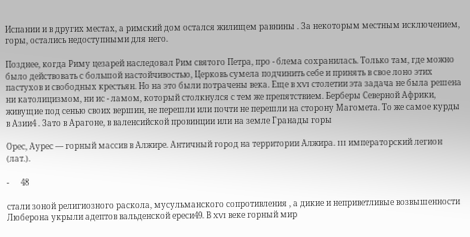Испании и в других местах, а римский дом остался жилищем равнины . За некоторым местным исключением, горы, остались недоступными для него.

Позднее, когда Риму цезарей наследовал Рим святого Петра, про - блема сохранилась. Только там, где можно было действовать с большой настойчивостью, Церковь сумела подчинить себе и принять в свое лоно этих пастухов и свободных крестьян. Но на это были потрачены века. Еще в XVI столетии эта задача не была решена ни католицизмом, ни ис - ламом, который столкнулся с тем же препятствием. Берберы Северной Африки, живущие под сенью своих вершин, не перешли или почти не перешли на сторону Магомета. То же самое курды в Азии4 . Зато в Арагоне, в валенсийской провинции или на земле Гранады горы

Орес, Аурес — горный массив в Алжире. Античный город на территории Алжира. III императорский легион (лат.).

-      48

стали зоной религиозного раскола, мусульманского сопротивления , а дикие и неприветливые возвышенности Люберона укрыли адептов вальденской ереси49. В XVI веке горный мир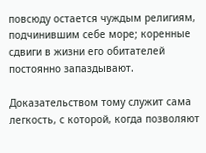повсюду остается чуждым религиям, подчинившим себе море; коренные сдвиги в жизни его обитателей постоянно запаздывают.

Доказательством тому служит сама легкость, с которой, когда позволяют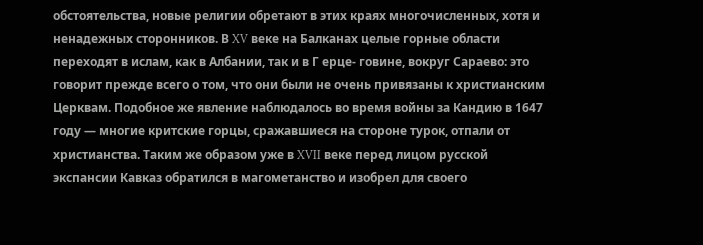обстоятельства, новые религии обретают в этих краях многочисленных, хотя и ненадежных сторонников. В XV веке на Балканах целые горные области переходят в ислам, как в Албании, так и в Г ерце- говине, вокруг Сараево: это говорит прежде всего о том, что они были не очень привязаны к христианским Церквам. Подобное же явление наблюдалось во время войны за Кандию в 1647 году — многие критские горцы, сражавшиеся на стороне турок, отпали от христианства. Таким же образом уже в XVII веке перед лицом русской экспансии Кавказ обратился в магометанство и изобрел для своего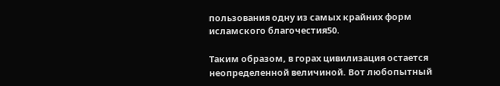пользования одну из самых крайних форм исламского благочестия50.

Таким образом, в горах цивилизация остается неопределенной величиной. Вот любопытный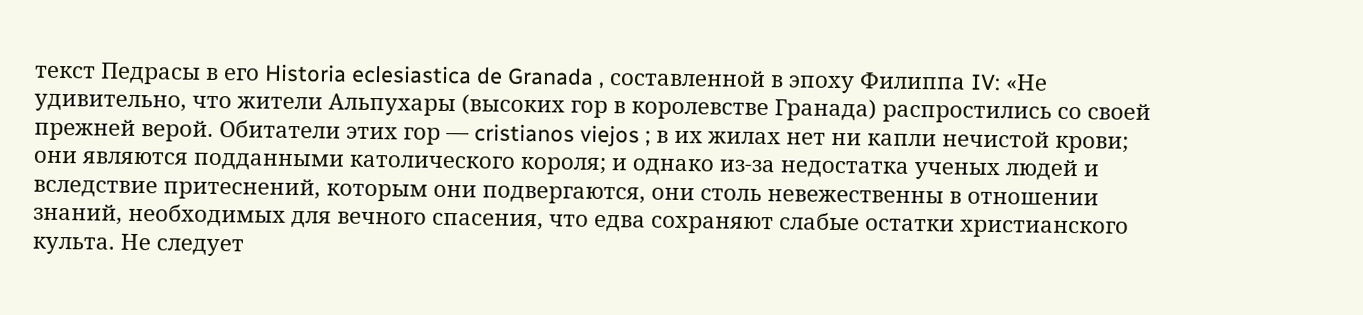текст Педрасы в его Historia eclesiastica de Granada , составленной в эпоху Филиппа IV: «Не удивительно, что жители Альпухары (высоких гор в королевстве Гранада) распростились со своей прежней верой. Обитатели этих гор — cristianos viejos ; в их жилах нет ни капли нечистой крови; они являются подданными католического короля; и однако из-за недостатка ученых людей и вследствие притеснений, которым они подвергаются, они столь невежественны в отношении знаний, необходимых для вечного спасения, что едва сохраняют слабые остатки христианского культа. Не следует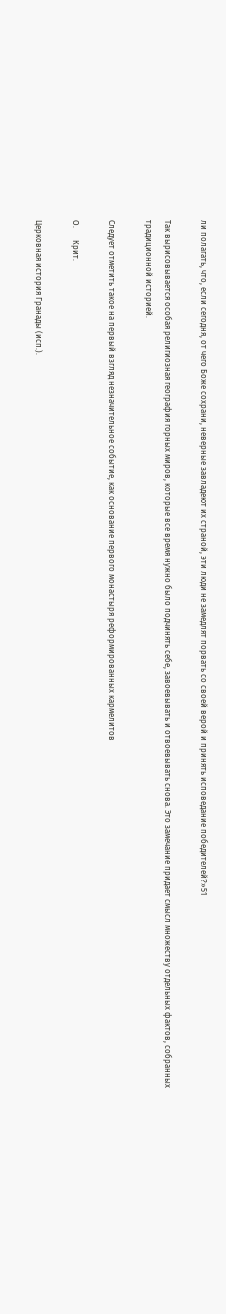ли полагать, что, если сегодня, от чего Боже сохрани, неверные завладеют их страной, эти люди не замедлят порвать со своей верой и принять исповедание победителей?»51

Так вырисовывается особая религиозная география горных миров, которые все время нужно было подчинять себе, завоевывать и отвоевывать снова. Это замечание придает смысл множеству отдельных фактов, собранных традиционной историей.

Следует отметить такое на первый взгляд незначительное событие, как основание первого монастыря реформированных кармелитов

О.      Крит.

Церковная история Гранады (исп.).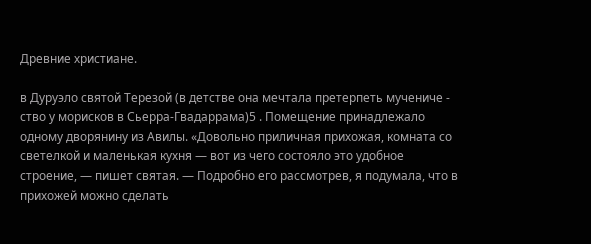Древние христиане.

в Дуруэло святой Терезой (в детстве она мечтала претерпеть мучениче - ство у морисков в Сьерра-Гвадаррама)5 . Помещение принадлежало одному дворянину из Авилы. «Довольно приличная прихожая, комната со светелкой и маленькая кухня — вот из чего состояло это удобное строение, — пишет святая. — Подробно его рассмотрев, я подумала, что в прихожей можно сделать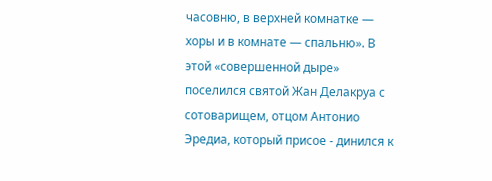часовню, в верхней комнатке — хоры и в комнате — спальню». В этой «совершенной дыре» поселился святой Жан Делакруа с сотоварищем, отцом Антонио Эредиа, который присое - динился к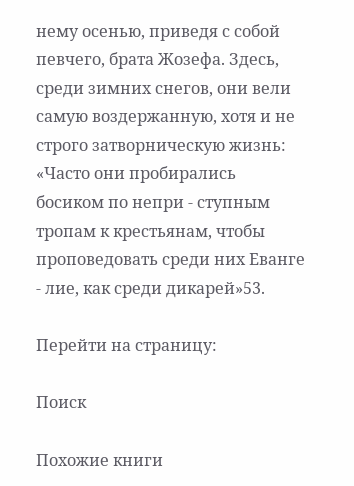нему осенью, приведя с собой певчего, брата Жозефа. Здесь, среди зимних снегов, они вели самую воздержанную, хотя и не строго затворническую жизнь: «Часто они пробирались босиком по непри - ступным тропам к крестьянам, чтобы проповедовать среди них Еванге - лие, как среди дикарей»53.

Перейти на страницу:

Поиск

Похожие книги